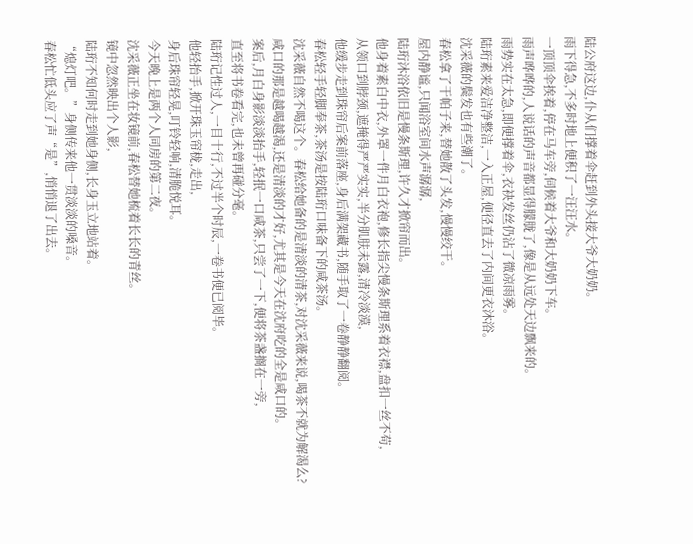陆公府这边,仆从们撑着伞赶到外头接大爷大奶奶。
雨下得急,不多时地上便积了一汪汪水。
一顶顶伞挨着,停在马车旁,伺候着大爷和大奶奶下车。
雨声哗哗的,人说话的声音都显得朦胧了,像是从远处天边飘来的。
雨势实在太急,即便撑着伞,衣袂发丝仍沾了微凉雨雾。
陆珩素来爱洁净整洁,一入正屋,便径直去了内间更衣沐浴。
沈采薇的鬓发也有些潮了。
春松拿了干帕子来,替她散了头发,慢慢绞干。
屋内静谧,只闻浴室间水声潺潺,
陆珩沐浴依旧是慢条斯理,许久才掀帘而出。
他身着素白中衣,外罩一件月白衣袍,修长指尖慢条斯理系着衣襟,盘扣一丝不苟,
从领口到脖颈,遮掩得严严实实,半分肌肤未露,清冷淡漠,
他缓步走到珠帘后案前落座,身后满架藏书,随手取了一卷静静翻阅。
春松轻手轻脚奉茶,茶汤是按陆珩口味备下的咸茶汤。
沈采薇自然不喝这个。春松给她备的是清淡的清茶,对沈采薇来说,喝茶不就为解渴么?
咸口的那是越喝越渴,还是清淡的才好,尤其是今天在沈府吃的全是咸口的。
案后,月白身影淡淡抬手,轻抿一口咸茶,只尝了一下,便将茶盏搁在一旁,
直至将书卷看完,也未曾再碰分毫。
陆珩记性过人,一目十行,不过半个时辰,一卷书便已阅毕。
他轻抬手,掀开珠玉帘栊,走出,
身后珠帘轻晃,叮铃轻响,清脆悦耳。
今天晚上是两个人同房的第二夜。
沈采薇正坐在妆镜前,春松替她梳着长长的青丝。
镜中忽然映出个人影,
陆珩不知何时走到她身侧,长身玉立地站着。
“熄灯吧。”身侧传来他一贯淡淡的嗓音。
春松忙低头应了声“是”,悄悄退了出去。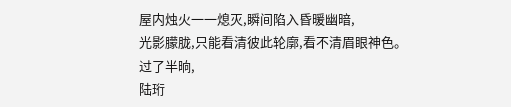屋内烛火一一熄灭,瞬间陷入昏暖幽暗,
光影朦胧,只能看清彼此轮廓,看不清眉眼神色。
过了半晌,
陆珩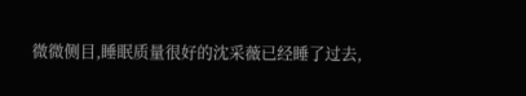微微侧目,睡眠质量很好的沈采薇已经睡了过去,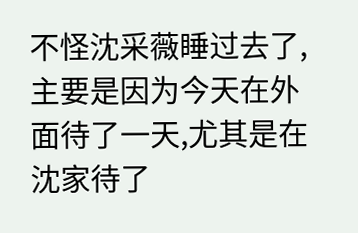不怪沈采薇睡过去了,主要是因为今天在外面待了一天,尤其是在沈家待了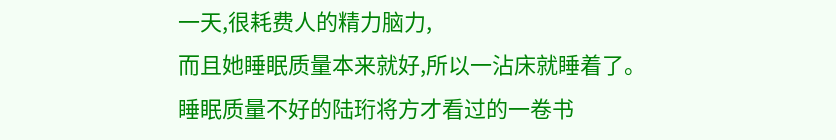一天,很耗费人的精力脑力,
而且她睡眠质量本来就好,所以一沾床就睡着了。
睡眠质量不好的陆珩将方才看过的一卷书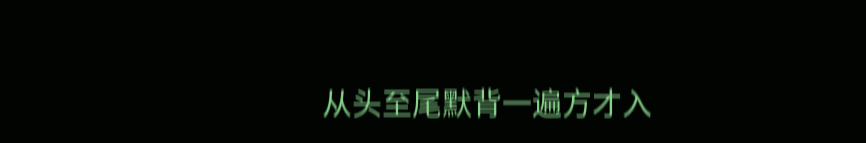从头至尾默背一遍方才入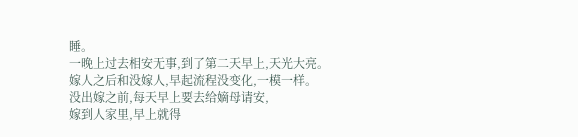睡。
一晚上过去相安无事,到了第二天早上,天光大亮。
嫁人之后和没嫁人,早起流程没变化,一模一样。
没出嫁之前,每天早上要去给嫡母请安,
嫁到人家里,早上就得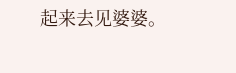起来去见婆婆。